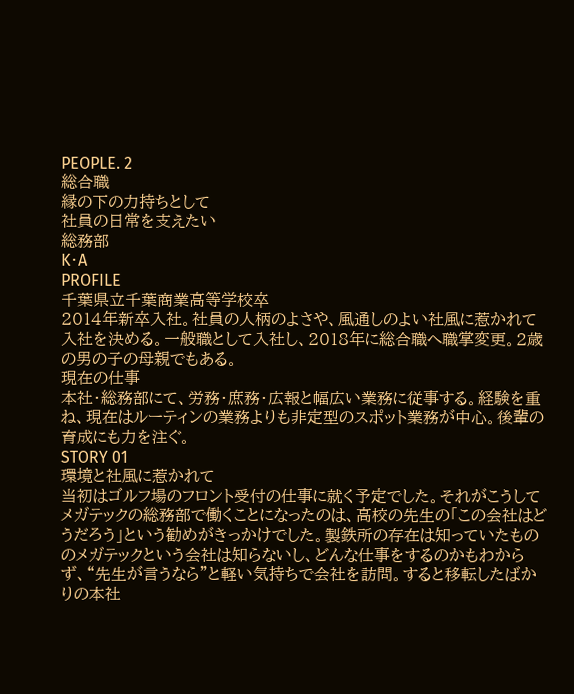PEOPLE. 2
総合職
縁の下の力持ちとして
社員の日常を支えたい
総務部
K・A
PROFILE
千葉県立千葉商業高等学校卒
2014年新卒入社。社員の人柄のよさや、風通しのよい社風に惹かれて入社を決める。一般職として入社し、2018年に総合職へ職掌変更。2歳の男の子の母親でもある。
現在の仕事
本社・総務部にて、労務・庶務・広報と幅広い業務に従事する。経験を重ね、現在はルーティンの業務よりも非定型のスポット業務が中心。後輩の育成にも力を注ぐ。
STORY 01
環境と社風に惹かれて
当初はゴルフ場のフロント受付の仕事に就く予定でした。それがこうしてメガテックの総務部で働くことになったのは、高校の先生の「この会社はどうだろう」という勧めがきっかけでした。製鉄所の存在は知っていたもののメガテックという会社は知らないし、どんな仕事をするのかもわからず、“先生が言うなら”と軽い気持ちで会社を訪問。すると移転したばかりの本社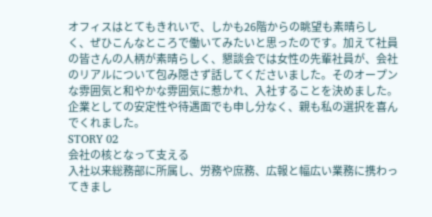オフィスはとてもきれいで、しかも26階からの眺望も素晴らしく、ぜひこんなところで働いてみたいと思ったのです。加えて社員の皆さんの人柄が素晴らしく、懇談会では女性の先輩社員が、会社のリアルについて包み隠さず話してくださいました。そのオープンな雰囲気と和やかな雰囲気に惹かれ、入社することを決めました。企業としての安定性や待遇面でも申し分なく、親も私の選択を喜んでくれました。
STORY 02
会社の核となって支える
入社以来総務部に所属し、労務や庶務、広報と幅広い業務に携わってきまし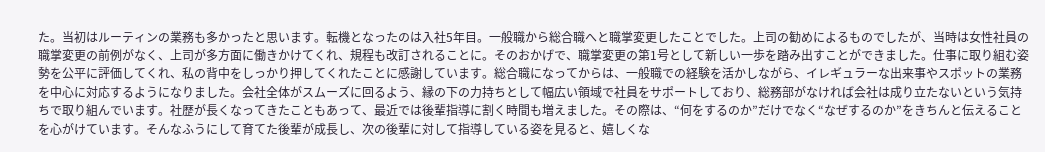た。当初はルーティンの業務も多かったと思います。転機となったのは入社5年目。一般職から総合職へと職掌変更したことでした。上司の勧めによるものでしたが、当時は女性社員の職掌変更の前例がなく、上司が多方面に働きかけてくれ、規程も改訂されることに。そのおかげで、職掌変更の第1号として新しい一歩を踏み出すことができました。仕事に取り組む姿勢を公平に評価してくれ、私の背中をしっかり押してくれたことに感謝しています。総合職になってからは、一般職での経験を活かしながら、イレギュラーな出来事やスポットの業務を中心に対応するようになりました。会社全体がスムーズに回るよう、縁の下の力持ちとして幅広い領域で社員をサポートしており、総務部がなければ会社は成り立たないという気持ちで取り組んでいます。社歴が長くなってきたこともあって、最近では後輩指導に割く時間も増えました。その際は、“何をするのか”だけでなく“なぜするのか”をきちんと伝えることを心がけています。そんなふうにして育てた後輩が成長し、次の後輩に対して指導している姿を見ると、嬉しくな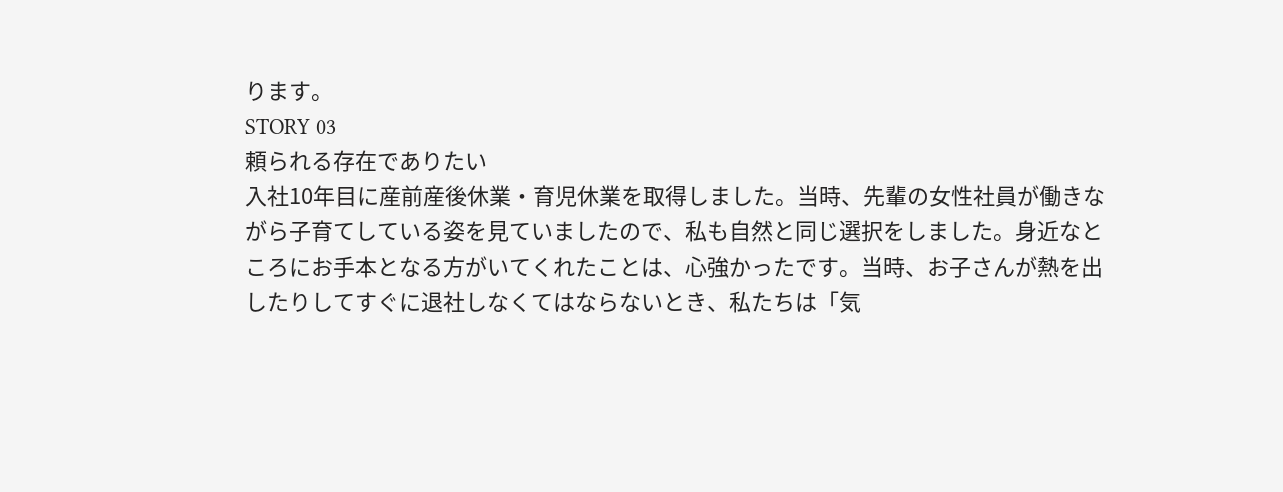ります。
STORY 03
頼られる存在でありたい
入社10年目に産前産後休業・育児休業を取得しました。当時、先輩の女性社員が働きながら子育てしている姿を見ていましたので、私も自然と同じ選択をしました。身近なところにお手本となる方がいてくれたことは、心強かったです。当時、お子さんが熱を出したりしてすぐに退社しなくてはならないとき、私たちは「気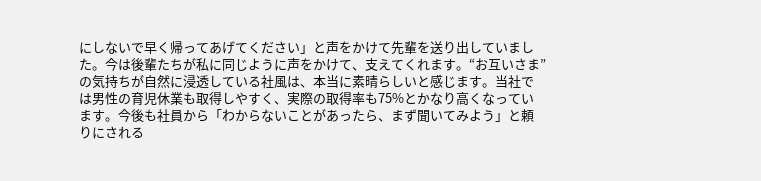にしないで早く帰ってあげてください」と声をかけて先輩を送り出していました。今は後輩たちが私に同じように声をかけて、支えてくれます。“お互いさま”の気持ちが自然に浸透している社風は、本当に素晴らしいと感じます。当社では男性の育児休業も取得しやすく、実際の取得率も75%とかなり高くなっています。今後も社員から「わからないことがあったら、まず聞いてみよう」と頼りにされる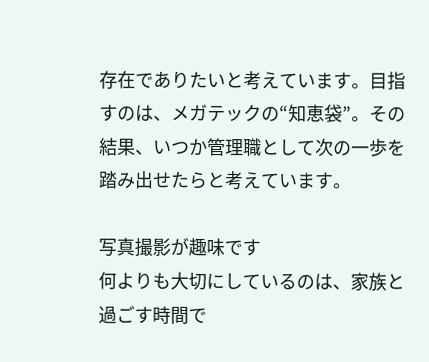存在でありたいと考えています。目指すのは、メガテックの“知恵袋”。その結果、いつか管理職として次の一歩を踏み出せたらと考えています。

写真撮影が趣味です
何よりも大切にしているのは、家族と過ごす時間で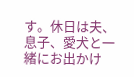す。休日は夫、息子、愛犬と一緒にお出かけ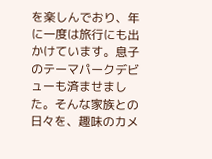を楽しんでおり、年に一度は旅行にも出かけています。息子のテーマパークデビューも済ませました。そんな家族との日々を、趣味のカメ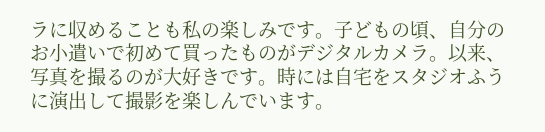ラに収めることも私の楽しみです。子どもの頃、自分のお小遣いで初めて買ったものがデジタルカメラ。以来、写真を撮るのが大好きです。時には自宅をスタジオふうに演出して撮影を楽しんでいます。